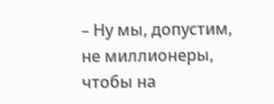– Ну мы, допустим, не миллионеры, чтобы на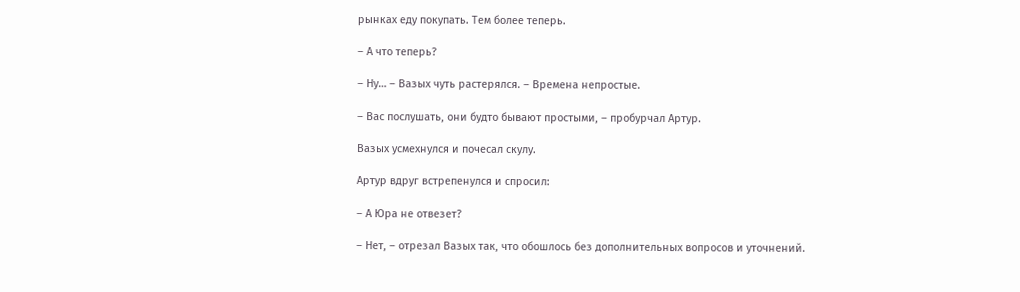рынках еду покупать. Тем более теперь.

– А что теперь?

– Ну… – Вазых чуть растерялся. – Времена непростые.

– Вас послушать, они будто бывают простыми, – пробурчал Артур.

Вазых усмехнулся и почесал скулу.

Артур вдруг встрепенулся и спросил:

– А Юра не отвезет?

– Нет, – отрезал Вазых так, что обошлось без дополнительных вопросов и уточнений.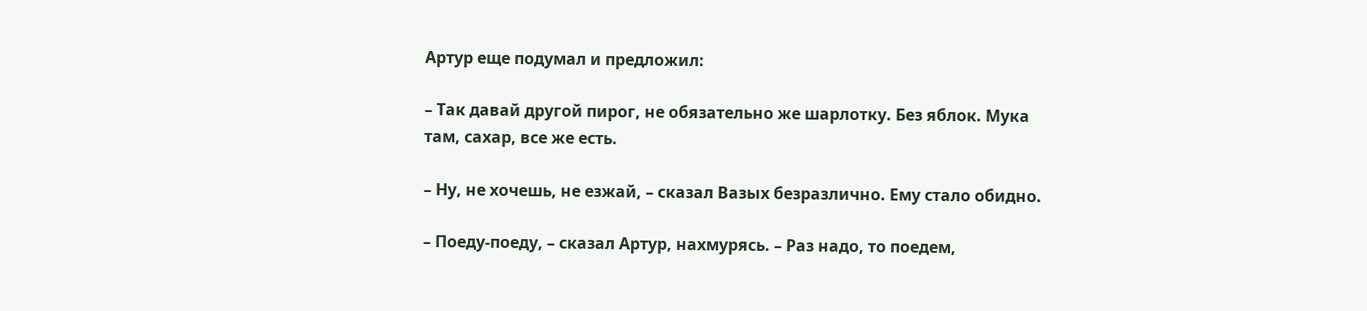Артур еще подумал и предложил:

– Так давай другой пирог, не обязательно же шарлотку. Без яблок. Мука там, сахар, все же есть.

– Ну, не хочешь, не езжай, – сказал Вазых безразлично. Ему стало обидно.

– Поеду-поеду, – сказал Артур, нахмурясь. – Раз надо, то поедем,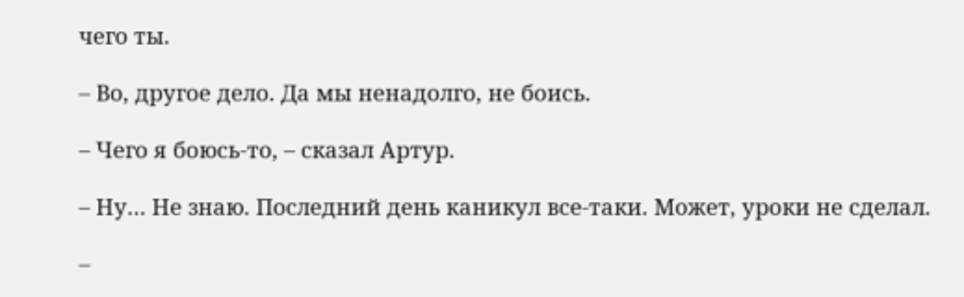чего ты.

– Во, другое дело. Да мы ненадолго, не боись.

– Чего я боюсь-то, – сказал Артур.

– Ну… Не знаю. Последний день каникул все-таки. Может, уроки не сделал.

–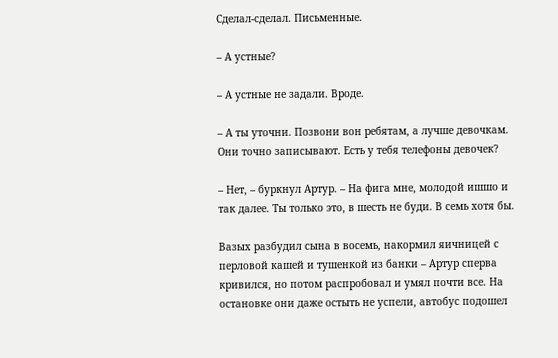Сделал-сделал. Письменные.

– А устные?

– А устные не задали. Вроде.

– А ты уточни. Позвони вон ребятам, а лучше девочкам. Они точно записывают. Есть у тебя телефоны девочек?

– Нет, – буркнул Артур. – На фига мне, молодой ишшо и так далее. Ты только это, в шесть не буди. В семь хотя бы.

Вазых разбудил сына в восемь, накормил яичницей с перловой кашей и тушенкой из банки – Артур сперва кривился, но потом распробовал и умял почти все. На остановке они даже остыть не успели, автобус подошел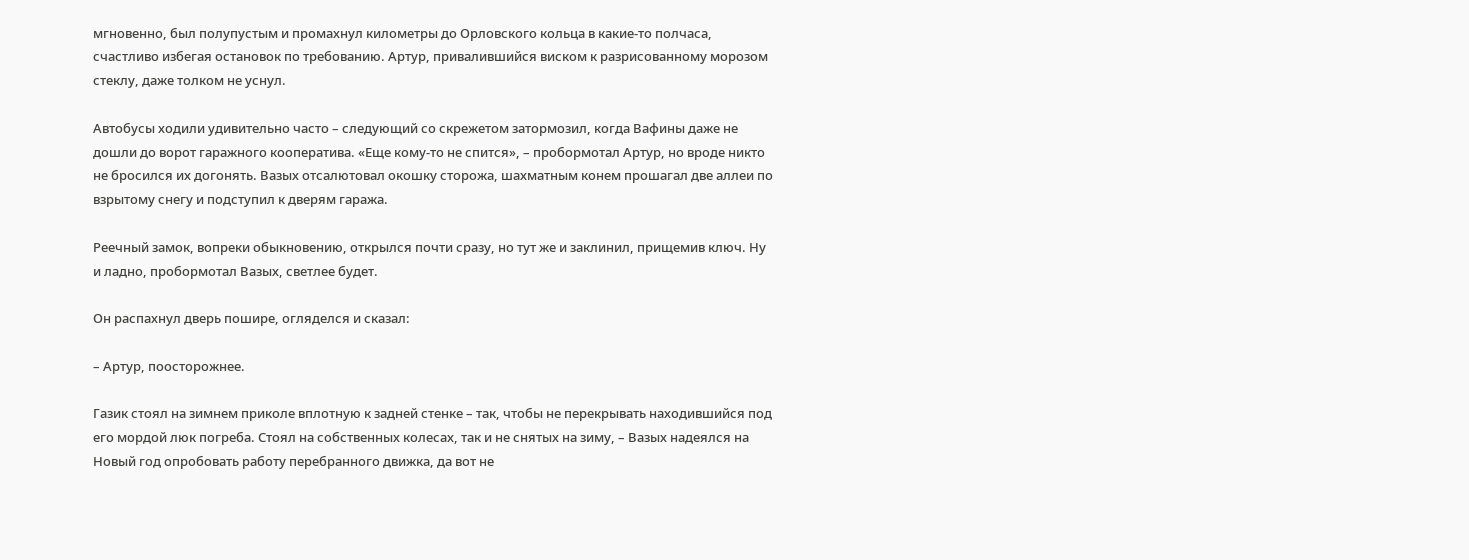мгновенно, был полупустым и промахнул километры до Орловского кольца в какие-то полчаса, счастливо избегая остановок по требованию. Артур, привалившийся виском к разрисованному морозом стеклу, даже толком не уснул.

Автобусы ходили удивительно часто – следующий со скрежетом затормозил, когда Вафины даже не дошли до ворот гаражного кооператива. «Еще кому-то не спится», – пробормотал Артур, но вроде никто не бросился их догонять. Вазых отсалютовал окошку сторожа, шахматным конем прошагал две аллеи по взрытому снегу и подступил к дверям гаража.

Реечный замок, вопреки обыкновению, открылся почти сразу, но тут же и заклинил, прищемив ключ. Ну и ладно, пробормотал Вазых, светлее будет.

Он распахнул дверь пошире, огляделся и сказал:

– Артур, поосторожнее.

Газик стоял на зимнем приколе вплотную к задней стенке – так, чтобы не перекрывать находившийся под его мордой люк погреба. Стоял на собственных колесах, так и не снятых на зиму, – Вазых надеялся на Новый год опробовать работу перебранного движка, да вот не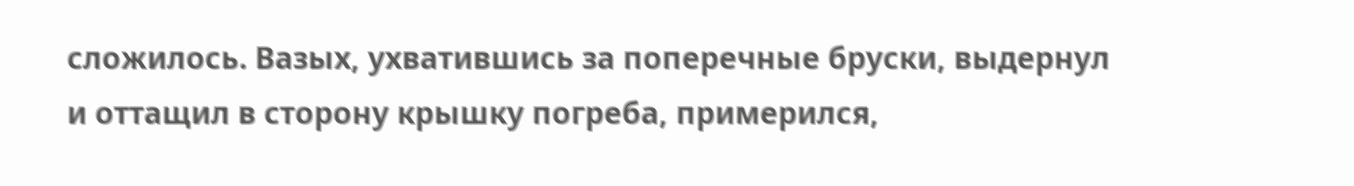сложилось. Вазых, ухватившись за поперечные бруски, выдернул и оттащил в сторону крышку погреба, примерился,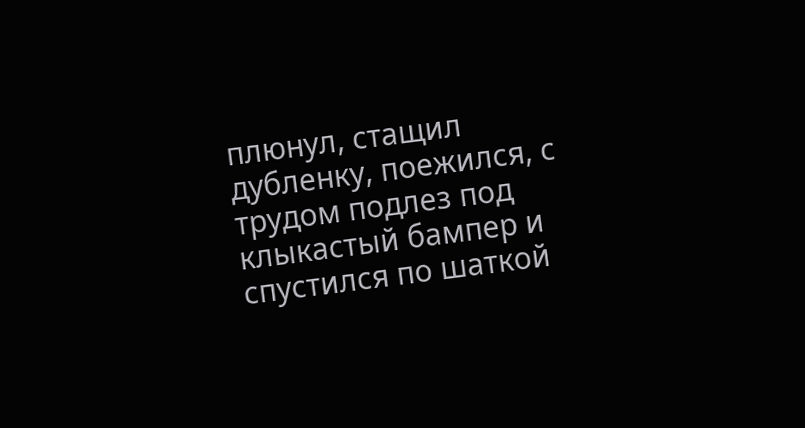плюнул, стащил дубленку, поежился, с трудом подлез под клыкастый бампер и спустился по шаткой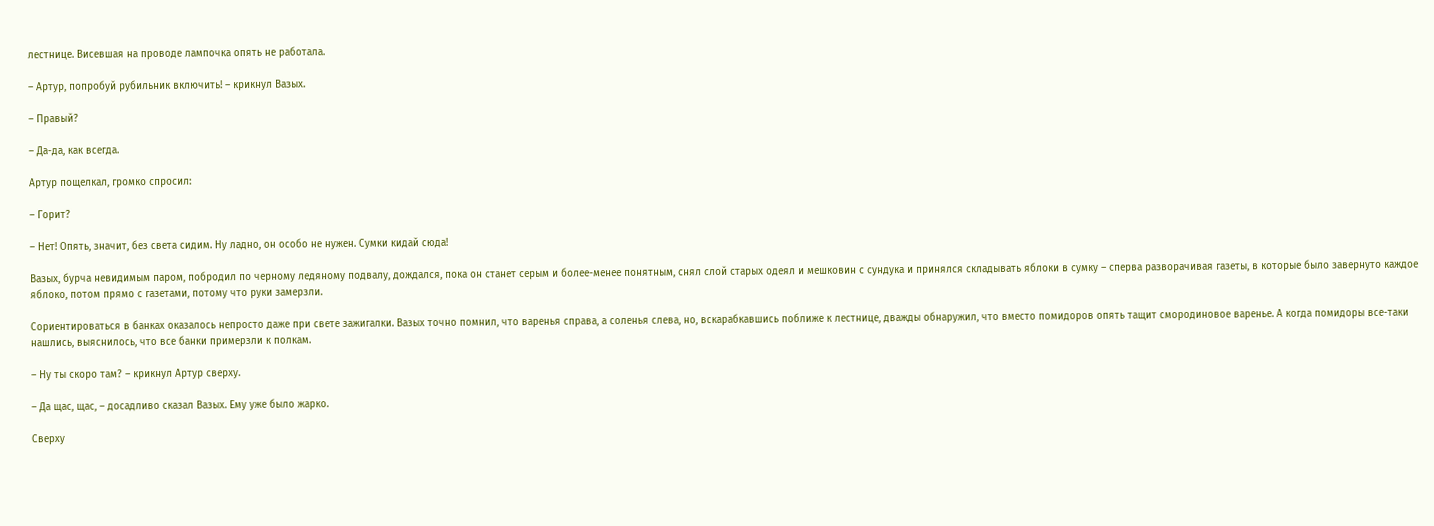лестнице. Висевшая на проводе лампочка опять не работала.

– Артур, попробуй рубильник включить! – крикнул Вазых.

– Правый?

– Да-да, как всегда.

Артур пощелкал, громко спросил:

– Горит?

– Нет! Опять, значит, без света сидим. Ну ладно, он особо не нужен. Сумки кидай сюда!

Вазых, бурча невидимым паром, побродил по черному ледяному подвалу, дождался, пока он станет серым и более-менее понятным, снял слой старых одеял и мешковин с сундука и принялся складывать яблоки в сумку – сперва разворачивая газеты, в которые было завернуто каждое яблоко, потом прямо с газетами, потому что руки замерзли.

Сориентироваться в банках оказалось непросто даже при свете зажигалки. Вазых точно помнил, что варенья справа, а соленья слева, но, вскарабкавшись поближе к лестнице, дважды обнаружил, что вместо помидоров опять тащит смородиновое варенье. А когда помидоры все-таки нашлись, выяснилось, что все банки примерзли к полкам.

– Ну ты скоро там? – крикнул Артур сверху.

– Да щас, щас, – досадливо сказал Вазых. Ему уже было жарко.

Сверху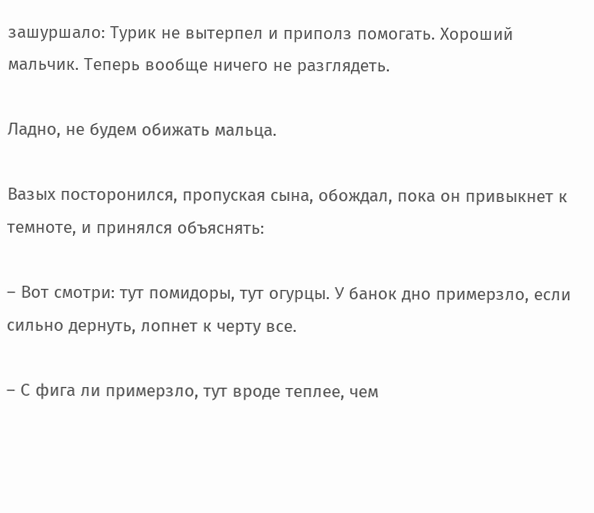зашуршало: Турик не вытерпел и приполз помогать. Хороший мальчик. Теперь вообще ничего не разглядеть.

Ладно, не будем обижать мальца.

Вазых посторонился, пропуская сына, обождал, пока он привыкнет к темноте, и принялся объяснять:

– Вот смотри: тут помидоры, тут огурцы. У банок дно примерзло, если сильно дернуть, лопнет к черту все.

– С фига ли примерзло, тут вроде теплее, чем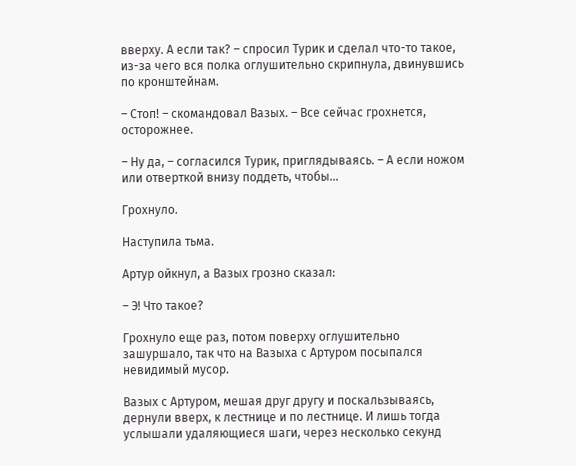вверху. А если так? – спросил Турик и сделал что-то такое, из-за чего вся полка оглушительно скрипнула, двинувшись по кронштейнам.

– Стоп! – скомандовал Вазых. – Все сейчас грохнется, осторожнее.

– Ну да, – согласился Турик, приглядываясь. – А если ножом или отверткой внизу поддеть, чтобы…

Грохнуло.

Наступила тьма.

Артур ойкнул, а Вазых грозно сказал:

– Э! Что такое?

Грохнуло еще раз, потом поверху оглушительно зашуршало, так что на Вазыха с Артуром посыпался невидимый мусор.

Вазых с Артуром, мешая друг другу и поскальзываясь, дернули вверх, к лестнице и по лестнице. И лишь тогда услышали удаляющиеся шаги, через несколько секунд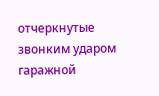отчеркнутые звонким ударом гаражной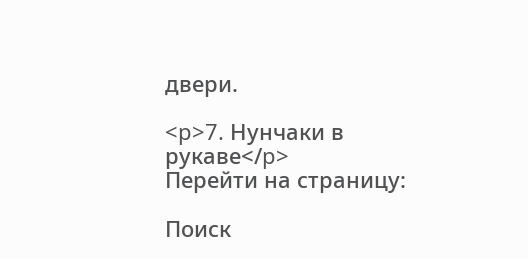двери.

<p>7. Нунчаки в рукаве</p>
Перейти на страницу:

Поиск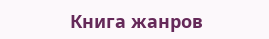Книга жанров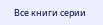Все книги серии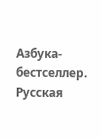Азбука-бестселлер. Русская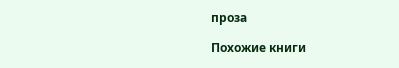проза

Похожие книги